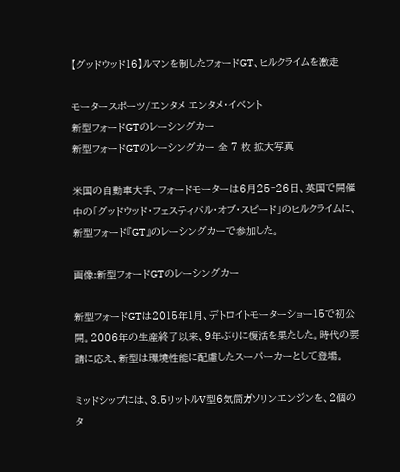【グッドウッド16】ルマンを制したフォードGT、ヒルクライムを激走

モータースポーツ/エンタメ エンタメ・イベント
新型フォードGTのレーシングカー
新型フォードGTのレーシングカー 全 7 枚 拡大写真

米国の自動車大手、フォードモーターは6月25‐26日、英国で開催中の「グッドウッド・フェスティバル・オブ・スピード」のヒルクライムに、新型フォード『GT』のレーシングカーで参加した。

画像:新型フォードGTのレーシングカー

新型フォードGTは2015年1月、デトロイトモーターショー15で初公開。2006年の生産終了以来、9年ぶりに復活を果たした。時代の要請に応え、新型は環境性能に配慮したスーパーカーとして登場。

ミッドシップには、3.5リットルV型6気筒ガソリンエンジンを、2個のタ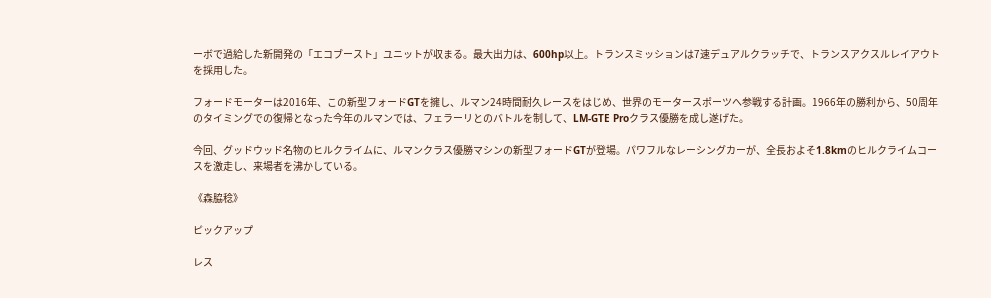ーボで過給した新開発の「エコブースト」ユニットが収まる。最大出力は、600hp以上。トランスミッションは7速デュアルクラッチで、トランスアクスルレイアウトを採用した。

フォードモーターは2016年、この新型フォードGTを擁し、ルマン24時間耐久レースをはじめ、世界のモータースポーツへ参戦する計画。1966年の勝利から、50周年のタイミングでの復帰となった今年のルマンでは、フェラーリとのバトルを制して、LM-GTE Proクラス優勝を成し遂げた。

今回、グッドウッド名物のヒルクライムに、ルマンクラス優勝マシンの新型フォードGTが登場。パワフルなレーシングカーが、全長およそ1.8kmのヒルクライムコースを激走し、来場者を沸かしている。

《森脇稔》

ピックアップ

レス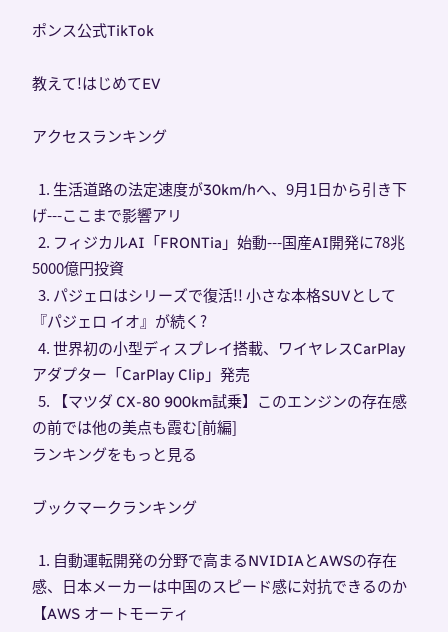ポンス公式TikTok

教えて!はじめてEV

アクセスランキング

  1. 生活道路の法定速度が30km/hへ、9月1日から引き下げ---ここまで影響アリ
  2. フィジカルAI「FRONTia」始動---国産AI開発に78兆5000億円投資
  3. パジェロはシリーズで復活!! 小さな本格SUVとして『パジェロ イオ』が続く?
  4. 世界初の小型ディスプレイ搭載、ワイヤレスCarPlayアダプター「CarPlay Clip」発売
  5. 【マツダ CX-80 900km試乗】このエンジンの存在感の前では他の美点も霞む[前編]
ランキングをもっと見る

ブックマークランキング

  1. 自動運転開発の分野で高まるNVIDIAとAWSの存在感、日本メーカーは中国のスピード感に対抗できるのか【AWS オートモーティ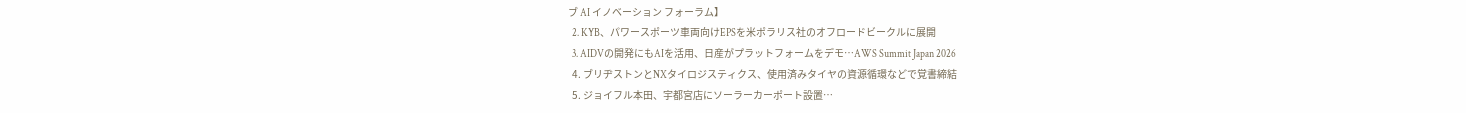ブ AI イノベーション フォーラム】
  2. KYB、パワースポーツ車両向けEPSを米ポラリス社のオフロードビークルに展開
  3. AIDVの開発にもAIを活用、日産がプラットフォームをデモ…AWS Summit Japan 2026
  4. ブリヂストンとNXタイロジスティクス、使用済みタイヤの資源循環などで覚書締結
  5. ジョイフル本田、宇都宮店にソーラーカーポート設置…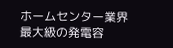ホームセンター業界最大級の発電容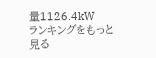量1126.4kW
ランキングをもっと見る